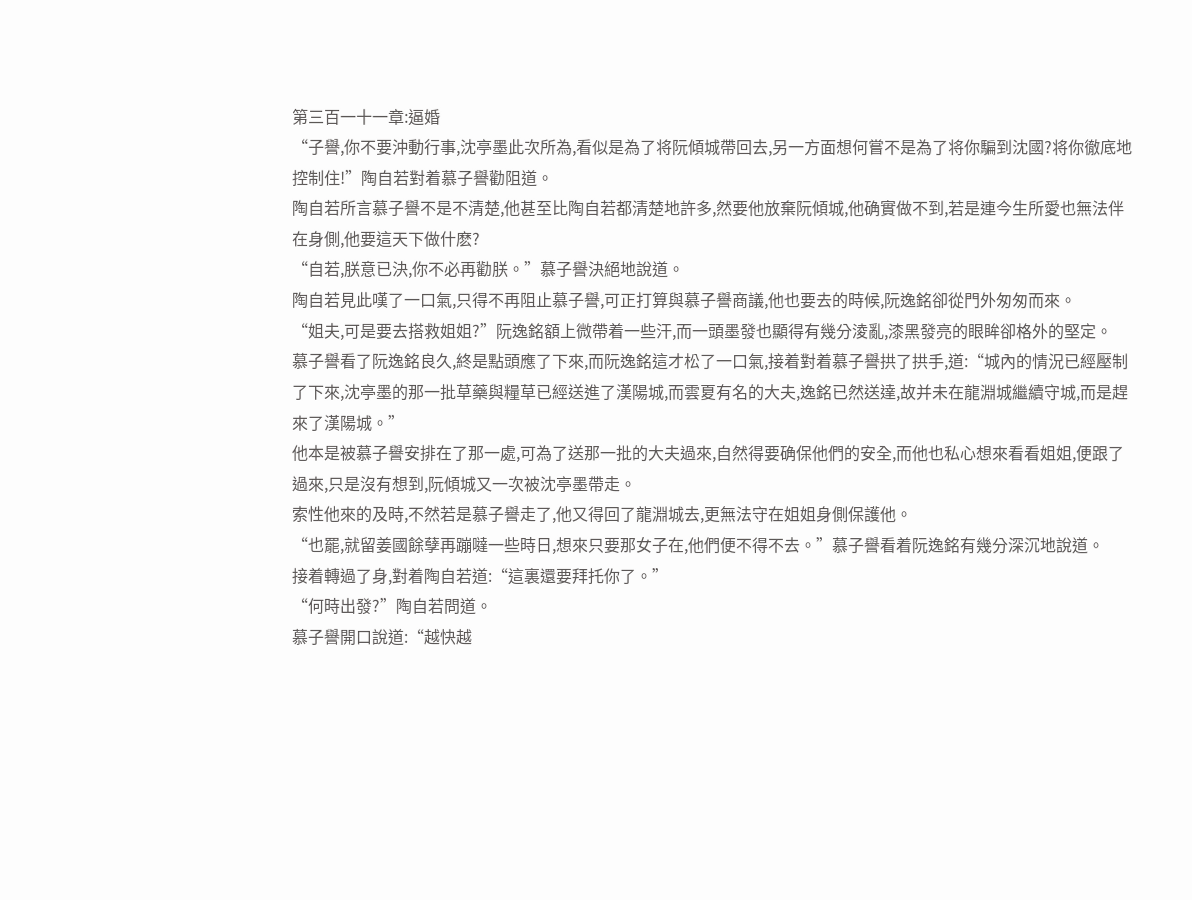第三百一十一章:逼婚
“子譽,你不要沖動行事,沈亭墨此次所為,看似是為了将阮傾城帶回去,另一方面想何嘗不是為了将你騙到沈國?将你徹底地控制住!”陶自若對着慕子譽勸阻道。
陶自若所言慕子譽不是不清楚,他甚至比陶自若都清楚地許多,然要他放棄阮傾城,他确實做不到,若是連今生所愛也無法伴在身側,他要這天下做什麽?
“自若,朕意已決,你不必再勸朕。”慕子譽決絕地說道。
陶自若見此嘆了一口氣,只得不再阻止慕子譽,可正打算與慕子譽商議,他也要去的時候,阮逸銘卻從門外匆匆而來。
“姐夫,可是要去搭救姐姐?”阮逸銘額上微帶着一些汗,而一頭墨發也顯得有幾分淩亂,漆黑發亮的眼眸卻格外的堅定。
慕子譽看了阮逸銘良久,終是點頭應了下來,而阮逸銘這才松了一口氣,接着對着慕子譽拱了拱手,道:“城內的情況已經壓制了下來,沈亭墨的那一批草藥與糧草已經送進了漢陽城,而雲夏有名的大夫,逸銘已然送達,故并未在龍淵城繼續守城,而是趕來了漢陽城。”
他本是被慕子譽安排在了那一處,可為了送那一批的大夫過來,自然得要确保他們的安全,而他也私心想來看看姐姐,便跟了過來,只是沒有想到,阮傾城又一次被沈亭墨帶走。
索性他來的及時,不然若是慕子譽走了,他又得回了龍淵城去,更無法守在姐姐身側保護他。
“也罷,就留姜國餘孽再蹦噠一些時日,想來只要那女子在,他們便不得不去。”慕子譽看着阮逸銘有幾分深沉地說道。
接着轉過了身,對着陶自若道:“這裏還要拜托你了。”
“何時出發?”陶自若問道。
慕子譽開口說道:“越快越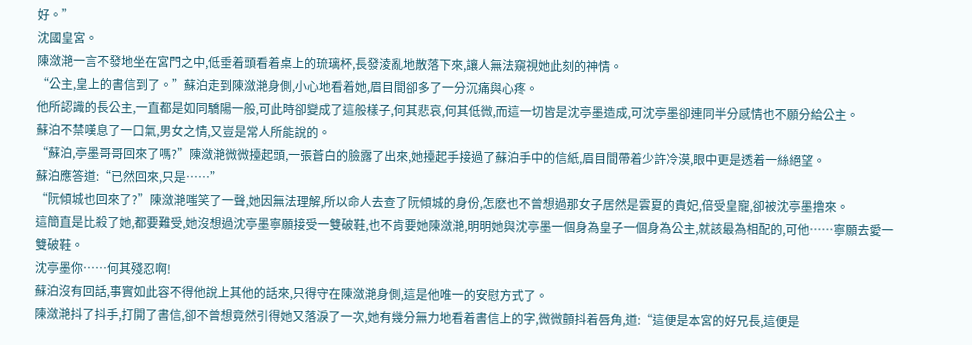好。”
沈國皇宮。
陳潋滟一言不發地坐在宮門之中,低垂着頭看着桌上的琉璃杯,長發淩亂地散落下來,讓人無法窺視她此刻的神情。
“公主,皇上的書信到了。”蘇泊走到陳潋滟身側,小心地看着她,眉目間卻多了一分沉痛與心疼。
他所認識的長公主,一直都是如同驕陽一般,可此時卻變成了這般樣子,何其悲哀,何其低微,而這一切皆是沈亭墨造成,可沈亭墨卻連同半分感情也不願分給公主。
蘇泊不禁嘆息了一口氣,男女之情,又豈是常人所能說的。
“蘇泊,亭墨哥哥回來了嗎?”陳潋滟微微擡起頭,一張蒼白的臉露了出來,她擡起手接過了蘇泊手中的信紙,眉目間帶着少許冷漠,眼中更是透着一絲絕望。
蘇泊應答道:“已然回來,只是……”
“阮傾城也回來了?”陳潋滟嗤笑了一聲,她因無法理解,所以命人去查了阮傾城的身份,怎麽也不曾想過那女子居然是雲夏的貴妃,倍受皇寵,卻被沈亭墨撸來。
這簡直是比殺了她,都要難受,她沒想過沈亭墨寧願接受一雙破鞋,也不肯要她陳潋滟,明明她與沈亭墨一個身為皇子一個身為公主,就該最為相配的,可他……寧願去愛一雙破鞋。
沈亭墨你……何其殘忍啊!
蘇泊沒有回話,事實如此容不得他說上其他的話來,只得守在陳潋滟身側,這是他唯一的安慰方式了。
陳潋滟抖了抖手,打開了書信,卻不曾想竟然引得她又落淚了一次,她有幾分無力地看着書信上的字,微微顫抖着唇角,道:“這便是本宮的好兄長,這便是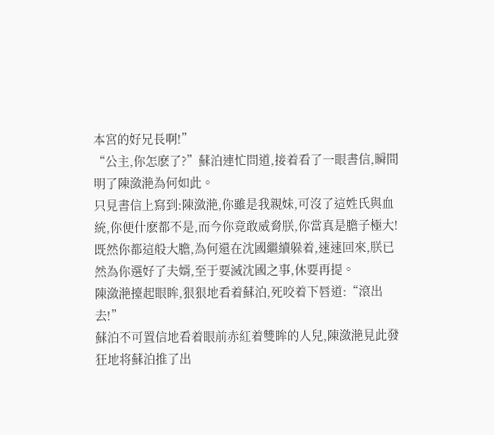本宮的好兄長啊!”
“公主,你怎麽了?”蘇泊連忙問道,接着看了一眼書信,瞬間明了陳潋滟為何如此。
只見書信上寫到:陳潋滟,你雖是我親妹,可沒了這姓氏與血統,你便什麽都不是,而今你竟敢威脅朕,你當真是膽子極大!
既然你都這般大膽,為何還在沈國繼續躲着,速速回來,朕已然為你選好了夫婿,至于要滅沈國之事,休要再提。
陳潋滟擡起眼眸,狠狠地看着蘇泊,死咬着下唇道:“滾出去!”
蘇泊不可置信地看着眼前赤紅着雙眸的人兒,陳潋滟見此發狂地将蘇泊推了出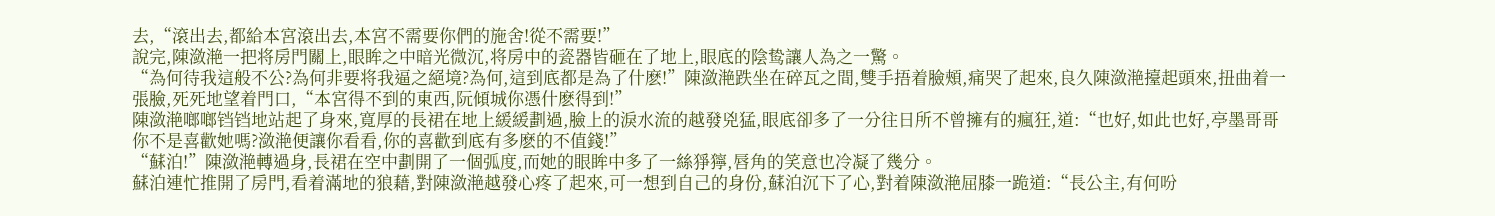去,“滾出去,都給本宮滾出去,本宮不需要你們的施舍!從不需要!”
說完,陳潋滟一把将房門關上,眼眸之中暗光微沉,将房中的瓷器皆砸在了地上,眼底的陰鸷讓人為之一驚。
“為何待我這般不公?為何非要将我逼之絕境?為何,這到底都是為了什麽!”陳潋滟跌坐在碎瓦之間,雙手捂着臉頰,痛哭了起來,良久陳潋滟擡起頭來,扭曲着一張臉,死死地望着門口,“本宮得不到的東西,阮傾城你憑什麽得到!”
陳潋滟啷啷铛铛地站起了身來,寬厚的長裙在地上緩緩劃過,臉上的淚水流的越發兇猛,眼底卻多了一分往日所不曾擁有的瘋狂,道:“也好,如此也好,亭墨哥哥你不是喜歡她嗎?潋滟便讓你看看,你的喜歡到底有多麽的不值錢!”
“蘇泊!”陳潋滟轉過身,長裙在空中劃開了一個弧度,而她的眼眸中多了一絲猙獰,唇角的笑意也冷凝了幾分。
蘇泊連忙推開了房門,看着滿地的狼藉,對陳潋滟越發心疼了起來,可一想到自己的身份,蘇泊沉下了心,對着陳潋滟屈膝一跪道:“長公主,有何吩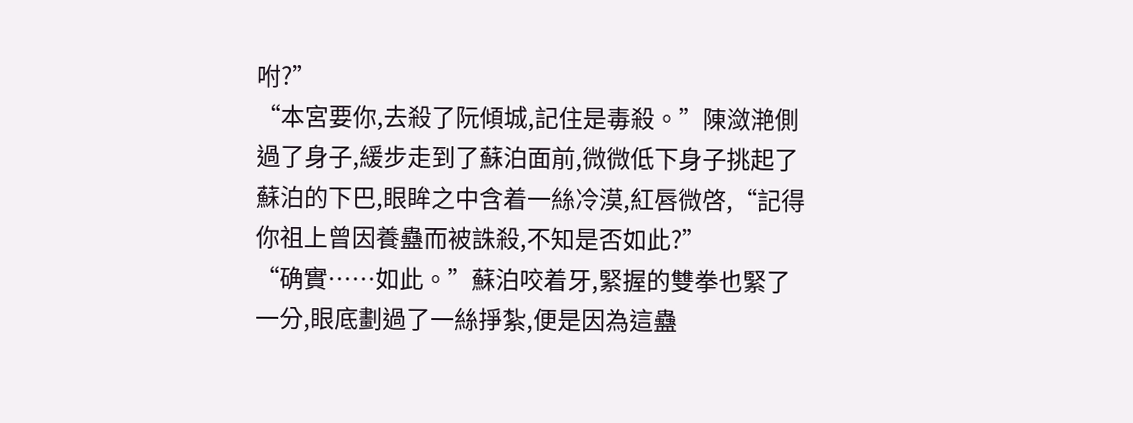咐?”
“本宮要你,去殺了阮傾城,記住是毒殺。”陳潋滟側過了身子,緩步走到了蘇泊面前,微微低下身子挑起了蘇泊的下巴,眼眸之中含着一絲冷漠,紅唇微啓,“記得你祖上曾因養蠱而被誅殺,不知是否如此?”
“确實……如此。”蘇泊咬着牙,緊握的雙拳也緊了一分,眼底劃過了一絲掙紮,便是因為這蠱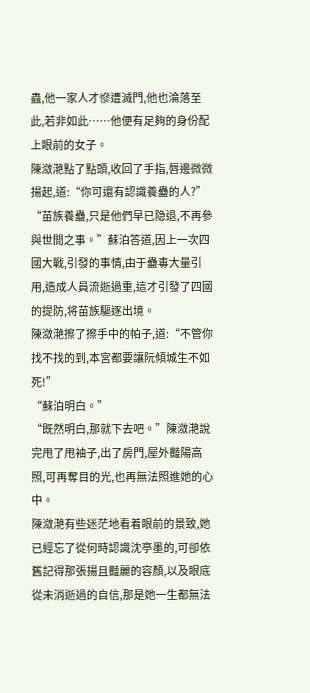蟲,他一家人才慘遭滅門,他也淪落至此,若非如此……他便有足夠的身份配上眼前的女子。
陳潋滟點了點頭,收回了手指,唇邊微微揚起,道:“你可還有認識養蠱的人?”
“苗族養蠱,只是他們早已隐退,不再參與世間之事。”蘇泊答道,因上一次四國大戰,引發的事情,由于蠱毒大量引用,造成人員流逝過重,這才引發了四國的提防,将苗族驅逐出境。
陳潋滟擦了擦手中的帕子,道:“不管你找不找的到,本宮都要讓阮傾城生不如死!”
“蘇泊明白。”
“既然明白,那就下去吧。”陳潋滟說完甩了甩袖子,出了房門,屋外豔陽高照,可再奪目的光,也再無法照進她的心中。
陳潋滟有些迷茫地看着眼前的景致,她已經忘了從何時認識沈亭墨的,可卻依舊記得那張揚且豔麗的容顏,以及眼底從未消逝過的自信,那是她一生都無法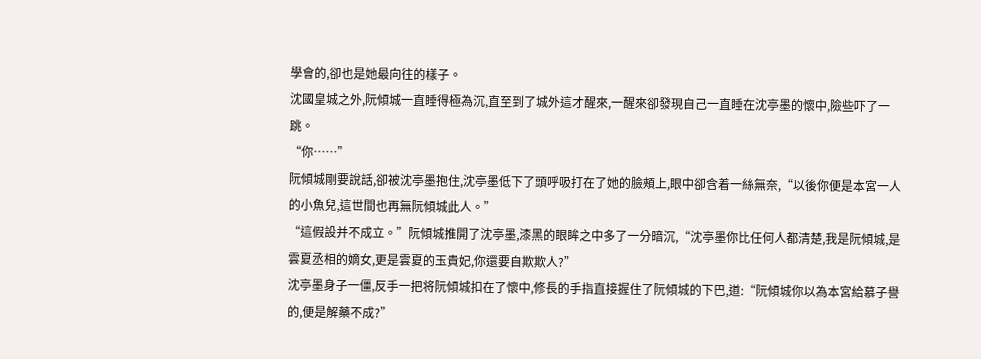學會的,卻也是她最向往的樣子。
沈國皇城之外,阮傾城一直睡得極為沉,直至到了城外這才醒來,一醒來卻發現自己一直睡在沈亭墨的懷中,險些吓了一跳。
“你……”
阮傾城剛要說話,卻被沈亭墨抱住,沈亭墨低下了頭呼吸打在了她的臉頰上,眼中卻含着一絲無奈,“以後你便是本宮一人的小魚兒,這世間也再無阮傾城此人。”
“這假設并不成立。”阮傾城推開了沈亭墨,漆黑的眼眸之中多了一分暗沉,“沈亭墨你比任何人都清楚,我是阮傾城,是雲夏丞相的嫡女,更是雲夏的玉貴妃,你還要自欺欺人?”
沈亭墨身子一僵,反手一把将阮傾城扣在了懷中,修長的手指直接握住了阮傾城的下巴,道:“阮傾城你以為本宮給慕子譽的,便是解藥不成?”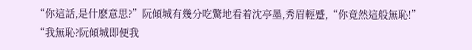“你這話,是什麽意思?”阮傾城有幾分吃驚地看着沈亭墨,秀眉輕蹙,“你竟然這般無恥!”
“我無恥?阮傾城即便我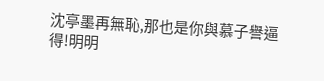沈亭墨再無恥,那也是你與慕子譽逼得!明明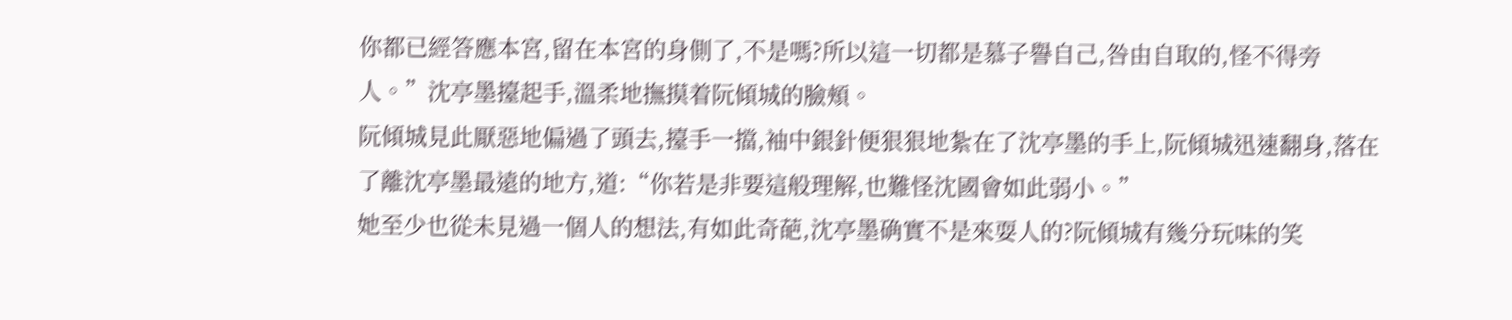你都已經答應本宮,留在本宮的身側了,不是嗎?所以這一切都是慕子譽自己,咎由自取的,怪不得旁人。”沈亭墨擡起手,溫柔地撫摸着阮傾城的臉頰。
阮傾城見此厭惡地偏過了頭去,擡手一擋,袖中銀針便狠狠地紮在了沈亭墨的手上,阮傾城迅速翻身,落在了離沈亭墨最遠的地方,道:“你若是非要這般理解,也難怪沈國會如此弱小。”
她至少也從未見過一個人的想法,有如此奇葩,沈亭墨确實不是來耍人的?阮傾城有幾分玩味的笑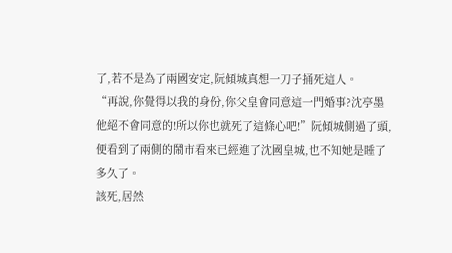了,若不是為了兩國安定,阮傾城真想一刀子捅死這人。
“再說,你覺得以我的身份,你父皇會同意這一門婚事?沈亭墨他絕不會同意的!所以你也就死了這條心吧!”阮傾城側過了頭,便看到了兩側的鬧市看來已經進了沈國皇城,也不知她是睡了多久了。
該死,居然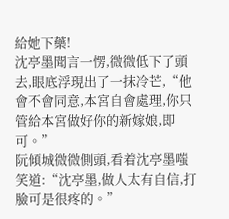給她下藥!
沈亭墨聞言一愣,微微低下了頭去,眼底浮現出了一抹冷芒,“他會不會同意,本宮自會處理,你只管給本宮做好你的新嫁娘,即可。”
阮傾城微微側頭,看着沈亭墨嗤笑道:“沈亭墨,做人太有自信,打臉可是很疼的。”